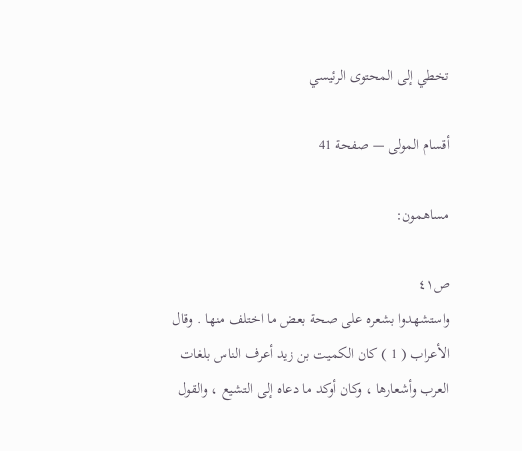تخطي إلى المحتوى الرئيسي

أقسام المولى — صفحة 41

مساهمون:

ص٤١
واستشهدوا بشعره على صحة بعض ما اختلف منها . وقال الأعراب ( 1 ) كان الكميت بن زيد أعرف الناس بلغات العرب وأشعارها ، وكان أوكد ما دعاه إلى التشيع ، والقول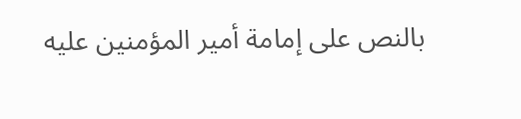بالنص على إمامة أمير المؤمنين عليه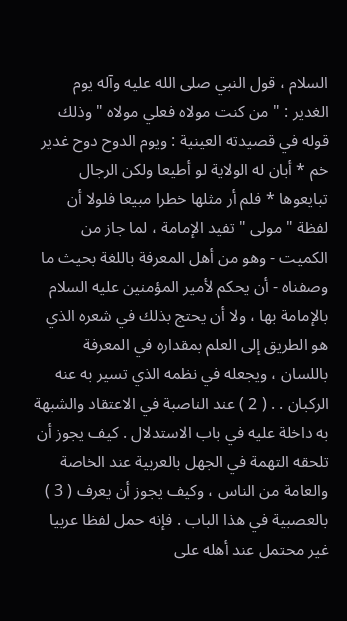السلام ، قول النبي صلى الله عليه وآله يوم الغدير : " من كنت مولاه فعلي مولاه " وذلك قوله في قصيدته العينية : ويوم الدوح دوح غدير خم * أبان له الولاية لو أطيعا ولكن الرجال تبايعوها * فلم أر مثلها خطرا مبيعا فلولا أن لفظة " مولى " تفيد الإمامة ، لما جاز من الكميت - وهو من أهل المعرفة باللغة بحيث ما وصفناه - أن يحكم لأمير المؤمنين عليه السلام بالإمامة بها ، ولا أن يحتج بذلك في شعره الذي هو الطريق إلى العلم بمقداره في المعرفة باللسان ، ويجعله في نظمه الذي تسير به عنه الركبان . . ( 2 ) عند الناصبة في الاعتقاد والشبهة به داخلة عليه في باب الاستدلال . كيف يجوز أن تلحقه التهمة في الجهل بالعربية عند الخاصة والعامة من الناس ، وكيف يجوز أن يعرف ( 3 ) بالعصبية في هذا الباب . فإنه حمل لفظا عربيا غير محتمل عند أهله على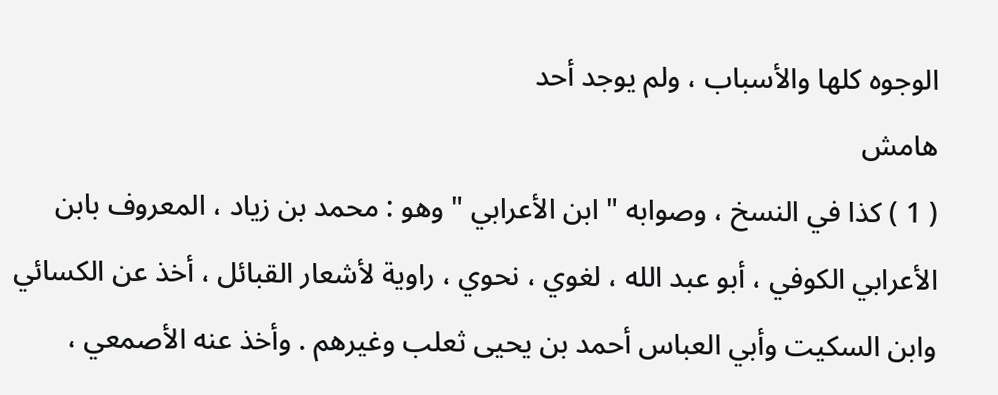الوجوه كلها والأسباب ، ولم يوجد أحد
هامش
( 1 ) كذا في النسخ ، وصوابه " ابن الأعرابي " وهو : محمد بن زياد ، المعروف بابن الأعرابي الكوفي ، أبو عبد الله ، لغوي ، نحوي ، راوية لأشعار القبائل ، أخذ عن الكسائي وابن السكيت وأبي العباس أحمد بن يحيى ثعلب وغيرهم . وأخذ عنه الأصمعي ،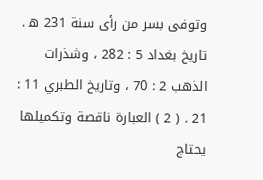وتوفى بسر من رأى سنة 231 ه‍ . تاريخ بغداد 5 : 282 ، وشذرات الذهب 2 : 70 ، وتاريخ الطبري 11 : 21 . ( 2 ) العبارة ناقصة وتكميلها يحتاج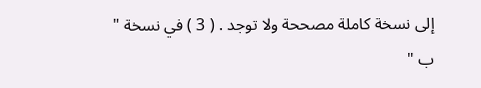إلى نسخة كاملة مصححة ولا توجد . ( 3 ) في نسخة " ب "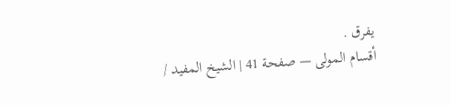يفرق .
أقسام المولى — صفحة 41 | الشيخ المفيد /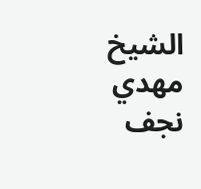الشيخ مهدي نجف